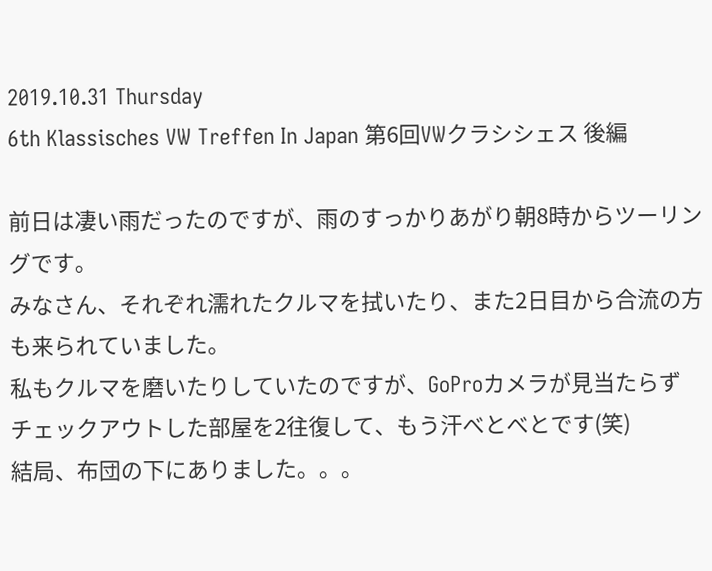2019.10.31 Thursday
6th Klassisches VW Treffen In Japan 第6回VWクラシシェス 後編

前日は凄い雨だったのですが、雨のすっかりあがり朝8時からツーリングです。
みなさん、それぞれ濡れたクルマを拭いたり、また2日目から合流の方も来られていました。
私もクルマを磨いたりしていたのですが、GoProカメラが見当たらず
チェックアウトした部屋を2往復して、もう汗べとべとです(笑)
結局、布団の下にありました。。。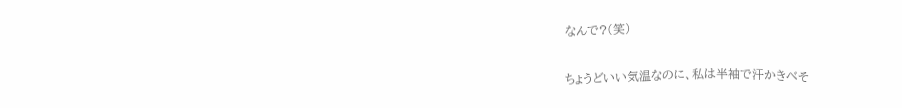なんで?(笑)

ちょうどいい気温なのに、私は半袖で汗かきべそ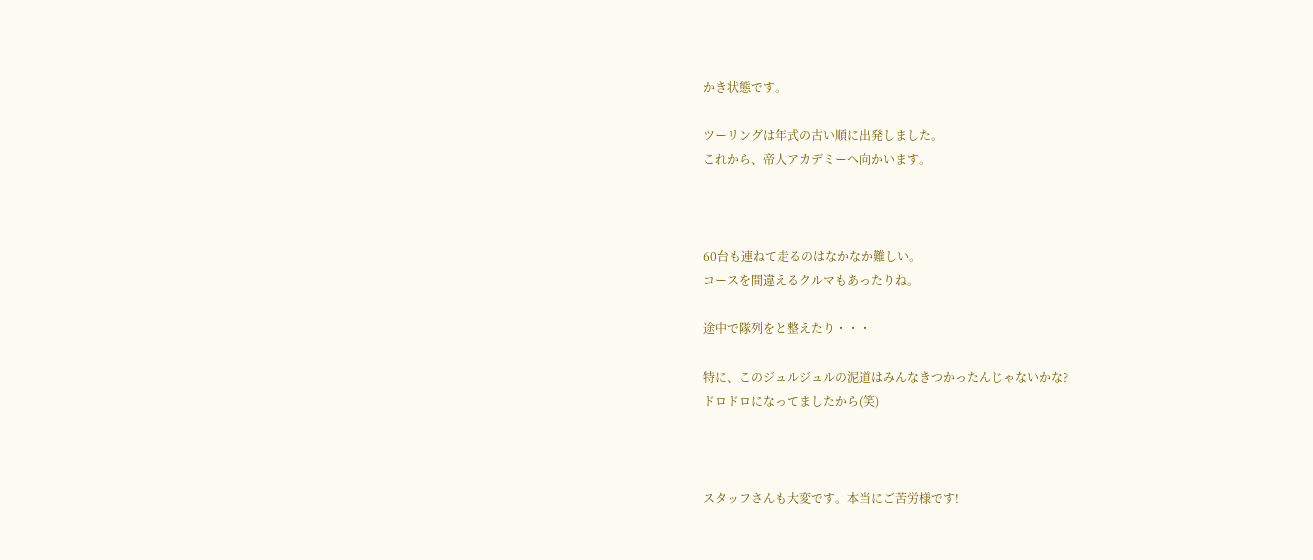かき状態です。

ツーリングは年式の古い順に出発しました。
これから、帝人アカデミーへ向かいます。



60台も連ねて走るのはなかなか難しい。
コースを間違えるクルマもあったりね。

途中で隊列をと整えたり・・・

特に、このジュルジュルの泥道はみんなきつかったんじゃないかな?
ドロドロになってましたから(笑)



スタッフさんも大変です。本当にご苦労様です!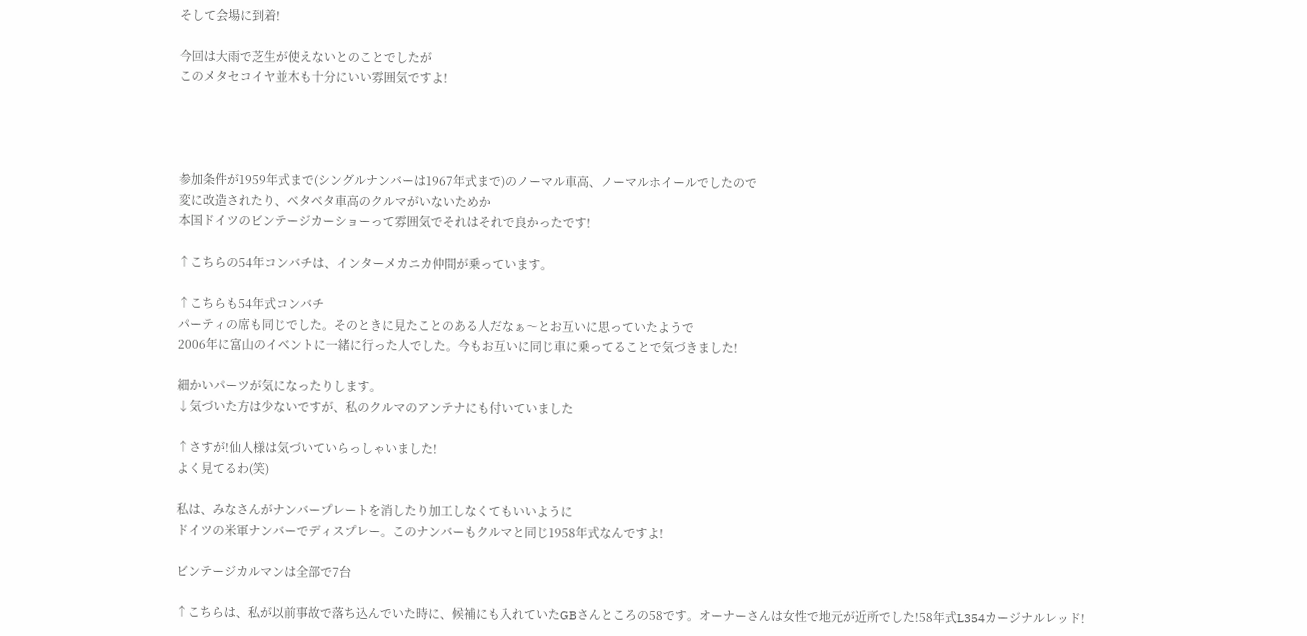そして会場に到着!

今回は大雨で芝生が使えないとのことでしたが
このメタセコイヤ並木も十分にいい雰囲気ですよ!




参加条件が1959年式まで(シングルナンバーは1967年式まで)のノーマル車高、ノーマルホイールでしたので
変に改造されたり、ベタベタ車高のクルマがいないためか
本国ドイツのビンテージカーショーって雰囲気でそれはそれで良かったです!

↑こちらの54年コンバチは、インターメカニカ仲間が乗っています。

↑こちらも54年式コンバチ
パーティの席も同じでした。そのときに見たことのある人だなぁ〜とお互いに思っていたようで
2006年に富山のイベントに一緒に行った人でした。今もお互いに同じ車に乗ってることで気づきました!

細かいパーツが気になったりします。
↓気づいた方は少ないですが、私のクルマのアンテナにも付いていました

↑さすが!仙人様は気づいていらっしゃいました!
よく見てるわ(笑)

私は、みなさんがナンバープレートを消したり加工しなくてもいいように
ドイツの米軍ナンバーでディスプレー。このナンバーもクルマと同じ1958年式なんですよ!

ビンテージカルマンは全部で7台

↑こちらは、私が以前事故で落ち込んでいた時に、候補にも入れていたGBさんところの58です。オーナーさんは女性で地元が近所でした!58年式L354カージナルレッド!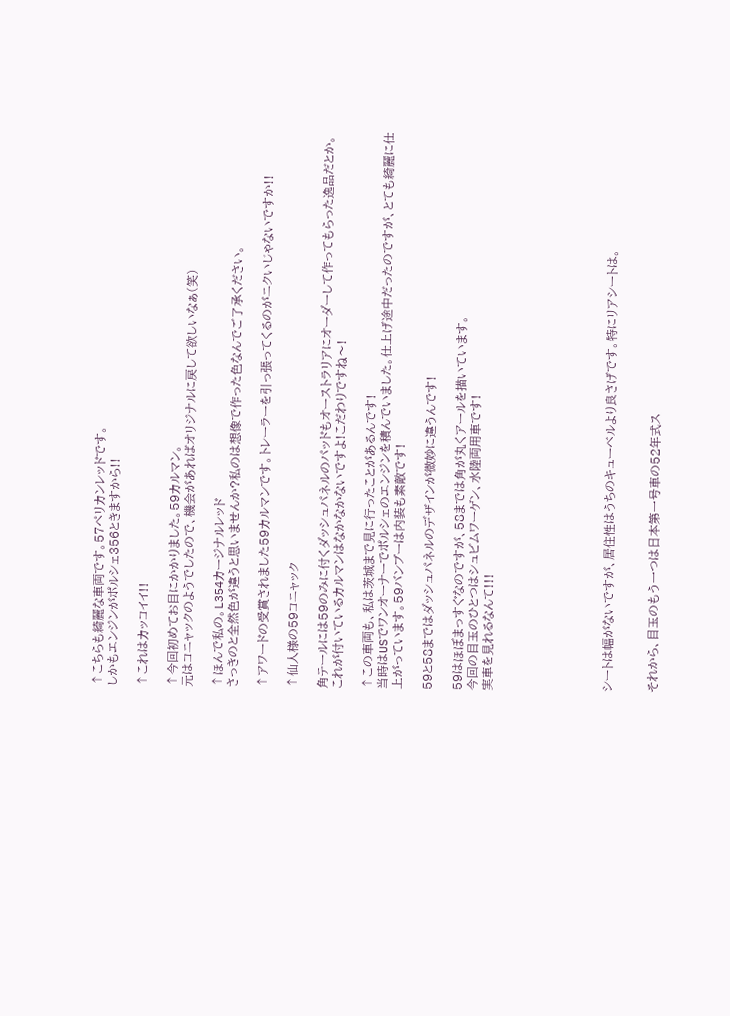↑こちらも綺麗な車両です。57ペリカンレッドです。
しかもエンジンがポルシェ356ときますから!!

↑これはカッコイイ!!

↑今回初めてお目にかかりました。59カルマン。
元はコニャックのようでしたので、機会があればオリジナルに戻して欲しいなぁ(笑)

↑ほんで私の。L354カージナルレッド
さっきのと全然色が違うと思いませんか?私のは想像で作った色なんでご了承ください。

↑アワードの受賞されました59カルマンです。トレーラーを引っ張ってくるのがニクいじゃないですか!!

↑仙人様の59コニャック

角テールには59のみに付くダッシュパネルのパッドもオーストラリアにオーダーして作ってもらった逸品だとか。
これが付いているカルマンはなかなかないですよ!こだわりですね〜!

↑この車両も、私は茨城まで見に行ったことがあるんです!
当時はUSでワンオーナーでポルシェのエンジンを積んでいました。仕上げ途中だったのですが、とても綺麗に仕上がっています。59バンブーは内装も素敵です!

59と58まではダッシュパネルのデザインが微妙に違うんです!

59はほぼまっすぐなのですが、58までは角が丸くアールを描いています。
今回の目玉のひとつはシュビムワーゲン、水陸両用車です!
実車を見れるなんて!!!







シートは幅がないですが、居住性はうちのキューベルより良さげです。特にリアシートは。


それから、目玉のもう一つは日本第一号車の52年式ス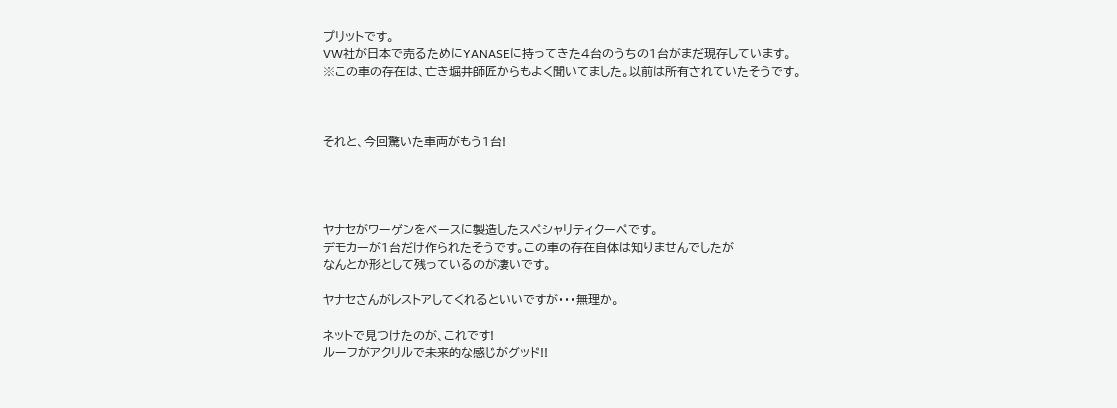プリットです。
VW社が日本で売るためにYANASEに持ってきた4台のうちの1台がまだ現存しています。
※この車の存在は、亡き堀井師匠からもよく聞いてました。以前は所有されていたそうです。



それと、今回驚いた車両がもう1台!




ヤナセがワーゲンをベースに製造したスペシャリティクーペです。
デモカーが1台だけ作られたそうです。この車の存在自体は知りませんでしたが
なんとか形として残っているのが凄いです。

ヤナセさんがレストアしてくれるといいですが・・・無理か。

ネットで見つけたのが、これです!
ルーフがアクリルで未来的な感じがグッド!!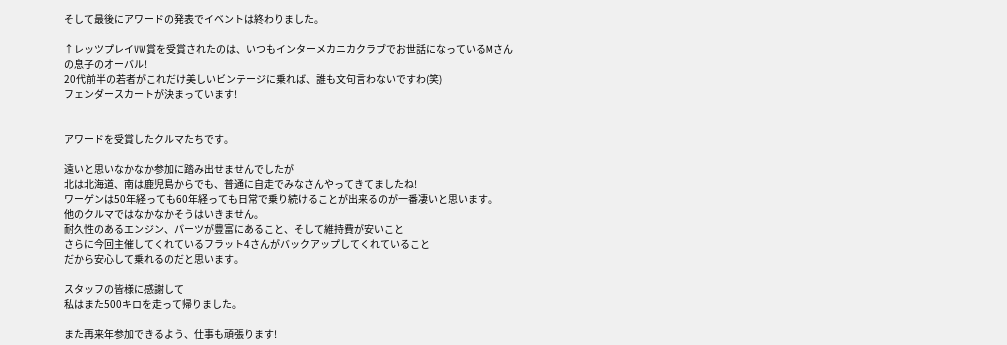そして最後にアワードの発表でイベントは終わりました。

↑レッツプレイVW賞を受賞されたのは、いつもインターメカニカクラブでお世話になっているMさんの息子のオーバル!
20代前半の若者がこれだけ美しいビンテージに乗れば、誰も文句言わないですわ(笑)
フェンダースカートが決まっています!


アワードを受賞したクルマたちです。

遠いと思いなかなか参加に踏み出せませんでしたが
北は北海道、南は鹿児島からでも、普通に自走でみなさんやってきてましたね!
ワーゲンは50年経っても60年経っても日常で乗り続けることが出来るのが一番凄いと思います。
他のクルマではなかなかそうはいきません。
耐久性のあるエンジン、パーツが豊富にあること、そして維持費が安いこと
さらに今回主催してくれているフラット4さんがバックアップしてくれていること
だから安心して乗れるのだと思います。

スタッフの皆様に感謝して
私はまた500キロを走って帰りました。

また再来年参加できるよう、仕事も頑張ります!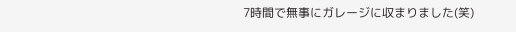7時間で無事にガレージに収まりました(笑)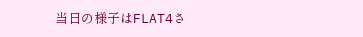当日の様子はFLAT4さ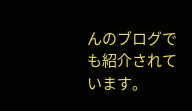んのブログでも紹介されています。